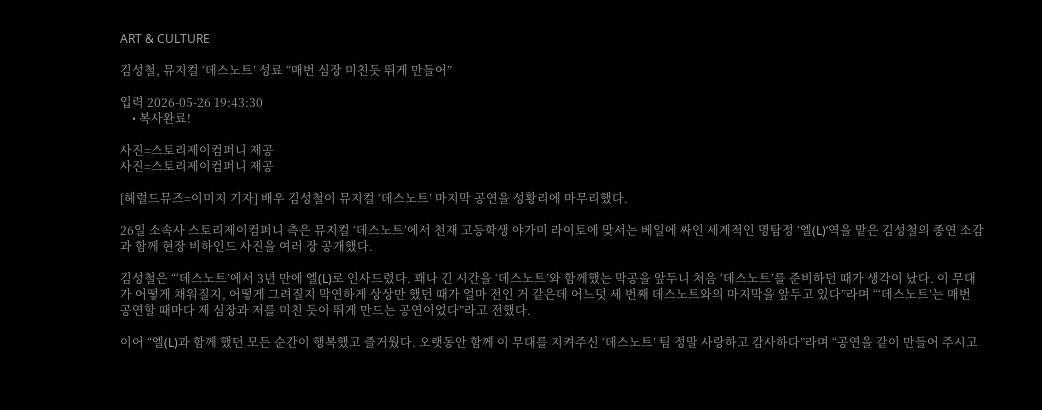ART & CULTURE

김성철, 뮤지컬 ‘데스노트’ 성료 “매번 심장 미친듯 뛰게 만들어”

입력 2026-05-26 19:43:30
    • 복사완료!

사진=스토리제이컴퍼니 제공
사진=스토리제이컴퍼니 제공

[헤럴드뮤즈=이미지 기자] 배우 김성철이 뮤지컬 ‘데스노트’ 마지막 공연을 성황리에 마무리했다.

26일 소속사 스토리제이컴퍼니 측은 뮤지컬 ‘데스노트’에서 천재 고등학생 야가미 라이토에 맞서는 베일에 싸인 세계적인 명탐정 ‘엘(L)’역을 맡은 김성철의 종연 소감과 함께 현장 비하인드 사진을 여러 장 공개했다.

김성철은 “‘데스노트’에서 3년 만에 엘(L)로 인사드렸다. 꽤나 긴 시간을 ‘데스노트’와 함께했는 막공을 앞두니 처음 ‘데스노트’를 준비하던 때가 생각이 났다. 이 무대가 어떻게 채워질지, 어떻게 그려질지 막연하게 상상만 했던 때가 얼마 전인 거 같은데 어느덧 세 번째 데스노트와의 마지막을 앞두고 있다”라며 “‘데스노트’는 매번 공연할 때마다 제 심장과 저를 미친 듯이 뛰게 만드는 공연이었다”라고 전했다.

이어 “엘(L)과 함께 했던 모든 순간이 행복했고 즐거웠다. 오랫동안 함께 이 무대를 지켜주신 ‘데스노트’ 팀 정말 사랑하고 감사하다”라며 “공연을 같이 만들어 주시고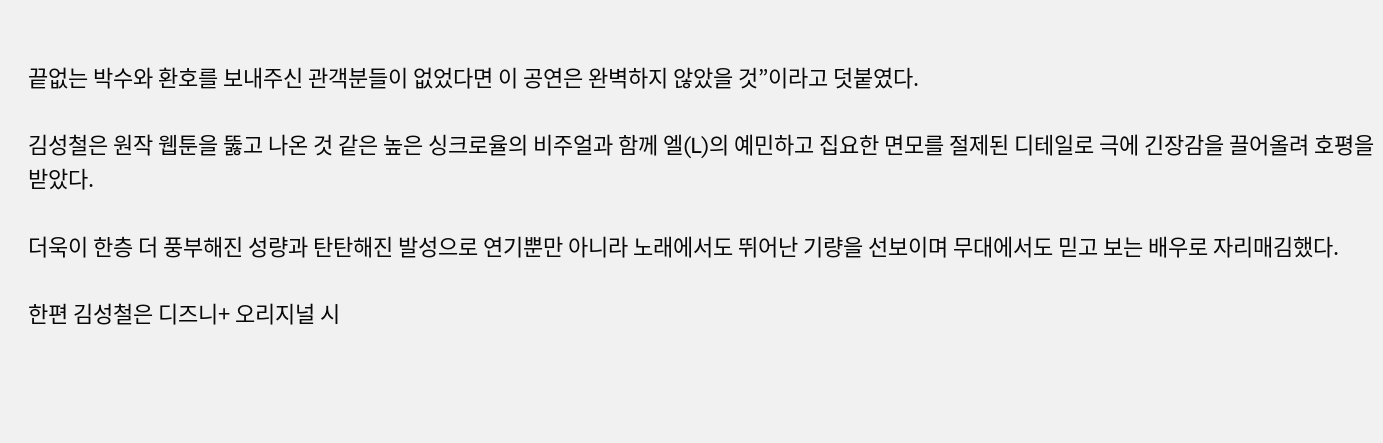끝없는 박수와 환호를 보내주신 관객분들이 없었다면 이 공연은 완벽하지 않았을 것”이라고 덧붙였다.

김성철은 원작 웹툰을 뚫고 나온 것 같은 높은 싱크로율의 비주얼과 함께 엘(L)의 예민하고 집요한 면모를 절제된 디테일로 극에 긴장감을 끌어올려 호평을 받았다.

더욱이 한층 더 풍부해진 성량과 탄탄해진 발성으로 연기뿐만 아니라 노래에서도 뛰어난 기량을 선보이며 무대에서도 믿고 보는 배우로 자리매김했다.

한편 김성철은 디즈니+ 오리지널 시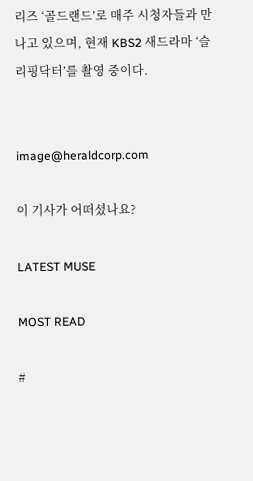리즈 ‘골드랜드’로 매주 시청자들과 만나고 있으며, 현재 KBS2 새드라마 ‘슬리핑닥터’를 촬영 중이다.


image@heraldcorp.com

이 기사가 어떠셨나요?

LATEST MUSE

MOST READ

#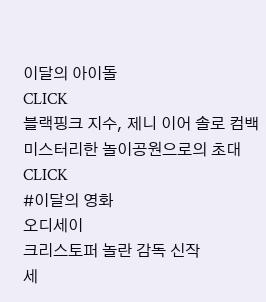이달의 아이돌
CLICK
블랙핑크 지수, 제니 이어 솔로 컴백
미스터리한 놀이공원으로의 초대
CLICK
#이달의 영화
오디세이
크리스토퍼 놀란 감독 신작
세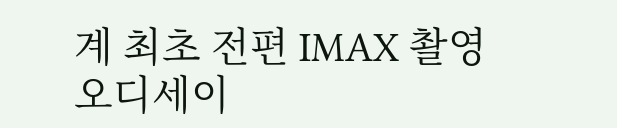계 최초 전편 IMAX 촬영
오디세이